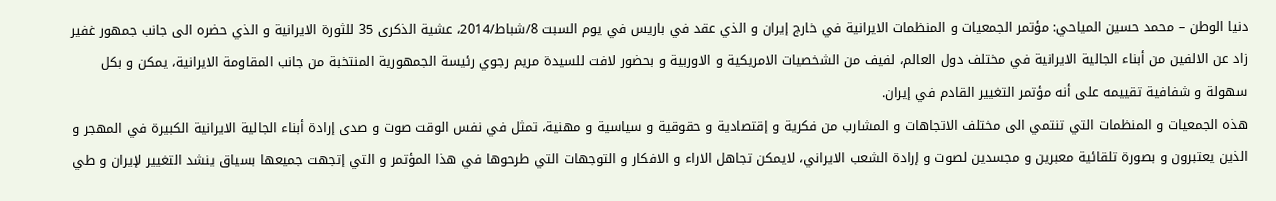دنيا الوطن – محمد حسين المياحي: مؤتمر الجمعيات و المنظمات الايرانية في خارج إيران و الذي عقد في باريس في يوم السبت 8/شباط/2014، عشية الذکرى 35 للثورة الايرانية و الذي حضره الى جانب جمهور غفير زاد عن الالفين من أبناء الجالية الايرانية في مختلف دول العالم، لفيف من الشخصيات الامريکية و الاوربية و بحضور لافت للسيدة مريم رجوي رئيسة الجمهورية المنتخبة من جانب المقاومة الايرانية، يمکن و بکل سهولة و شفافية تقييمه على أنه مؤتمر التغيير القادم في إيران.
هذه الجمعيات و المنظمات التي تنتمي الى مختلف الاتجاهات و المشارب من فکرية و إقتصادية و حقوقية و سياسية و مهنية، تمثل في نفس الوقت صوت و صدى إرادة أبناء الجالية الايرانية الکبيرة في المهجر و الذين يعتبرون و بصورة تلقائية معبرين و مجسدين لصوت و إرادة الشعب الايراني، لايمکن تجاهل الاراء و الافکار و التوجهات التي طرحوها في هذا المؤتمر و التي إتجهت جميعها بسياق ينشد التغيير لإيران و طي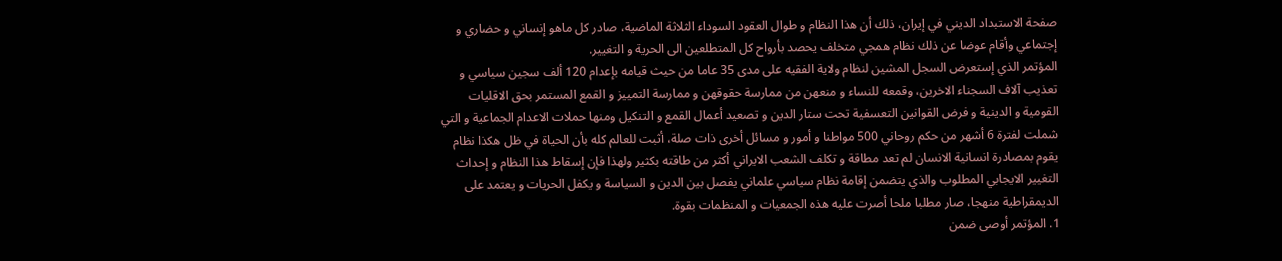صفحة الاستبداد الديني في إيران، ذلك أن هذا النظام و طوال العقود السوداء الثلاثة الماضية، صادر کل ماهو إنساني و حضاري و إجتماعي وأقام عوضا عن ذلك نظام همجي متخلف يحصد بأرواح کل المتطلعين الى الحرية و التغيير.
المؤتمر الذي إستعرض السجل المشين لنظام ولاية الفقيه على مدى 35 عاما من حيث قيامه بإعدام 120 ألف سجين سياسي و تعذيب آلاف السجناء الاخرين، وقمعه للنساء و منعهن من ممارسة حقوقهن و ممارسة التمييز و القمع المستمر بحق الاقليات القومية و الدينية و فرض القوانين التعسفية تحت ستار الدين و تصعيد أعمال القمع و التنکيل ومنها حملات الاعدام الجماعية و التي شملت لفترة 6 أشهر من حکم روحاني 500 مواطنا و أمور و مسائل أخرى ذات صلة، أثبت للعالم کله بأن الحياة في ظل هکذا نظام يقوم بمصادرة انسانية الانسان لم تعد مطاقة و تکلف الشعب الايراني أکثر من طاقته بکثير ولهذا فإن إسقاط هذا النظام و إحداث التغيير الايجابي المطلوب والذي يتضمن إقامة نظام سياسي علماني يفصل بين الدين و السياسة و يکفل الحريات و يعتمد على الديمقراطية منهجا، صار مطلبا ملحا أصرت عليه هذه الجمعيات و المنظمات بقوة.
1. المؤتمر أوصى ضمن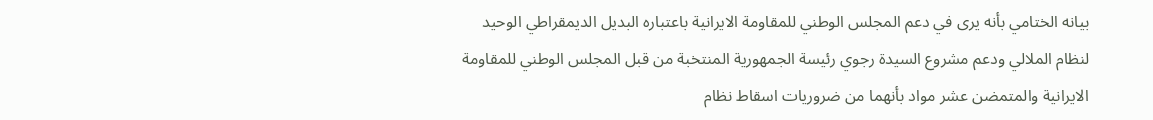بيانه الختامي بأنه يرى في دعم المجلس الوطني للمقاومة الايرانية باعتباره البديل الديمقراطي الوحيد لنظام الملالي ودعم مشروع السيدة رجوي رئيسة الجمهورية المنتخبة من قبل المجلس الوطني للمقاومة الايرانية والمتمضن عشر مواد بأنهما من ضروريات اسقاط نظام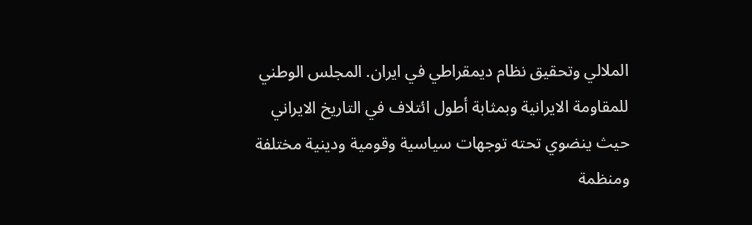الملالي وتحقيق نظام ديمقراطي في ايران. المجلس الوطني للمقاومة الايرانية وبمثابة أطول ائتلاف في التاريخ الايراني حيث ينضوي تحته توجهات سياسية وقومية ودينية مختلفة ومنظمة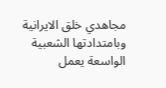مجاهدي خلق الايرانية وبامتدادتها الشعبية الواسعة يعمل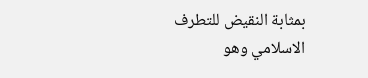بمثابة النقيض للتطرف الاسلامي وهو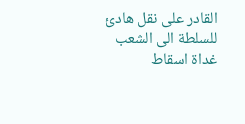القادر على نقل هادئ للسلطة الى الشعب غداة اسقاط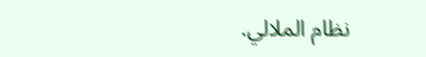نظام الملالي.